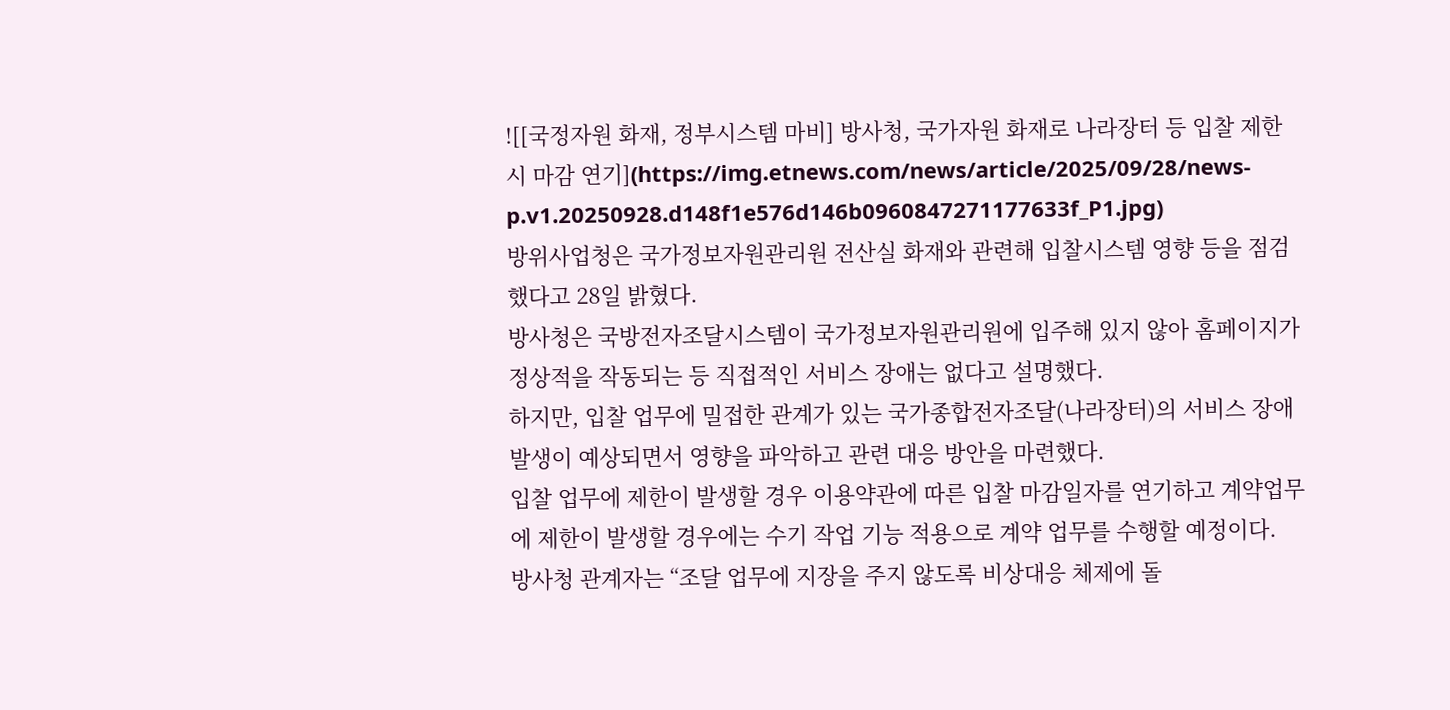![[국정자원 화재, 정부시스템 마비] 방사청, 국가자원 화재로 나라장터 등 입찰 제한시 마감 연기](https://img.etnews.com/news/article/2025/09/28/news-p.v1.20250928.d148f1e576d146b0960847271177633f_P1.jpg)
방위사업청은 국가정보자원관리원 전산실 화재와 관련해 입찰시스템 영향 등을 점검했다고 28일 밝혔다.
방사청은 국방전자조달시스템이 국가정보자원관리원에 입주해 있지 않아 홈페이지가 정상적을 작동되는 등 직접적인 서비스 장애는 없다고 설명했다.
하지만, 입찰 업무에 밀접한 관계가 있는 국가종합전자조달(나라장터)의 서비스 장애 발생이 예상되면서 영향을 파악하고 관련 대응 방안을 마련했다.
입찰 업무에 제한이 발생할 경우 이용약관에 따른 입찰 마감일자를 연기하고 계약업무에 제한이 발생할 경우에는 수기 작업 기능 적용으로 계약 업무를 수행할 예정이다.
방사청 관계자는 “조달 업무에 지장을 주지 않도록 비상대응 체제에 돌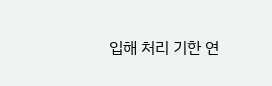입해 처리 기한 연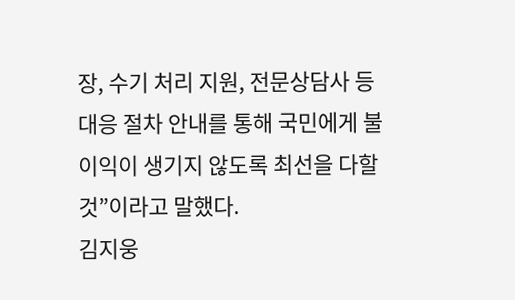장, 수기 처리 지원, 전문상담사 등 대응 절차 안내를 통해 국민에게 불이익이 생기지 않도록 최선을 다할 것”이라고 말했다.
김지웅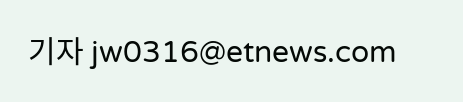기자 jw0316@etnews.com